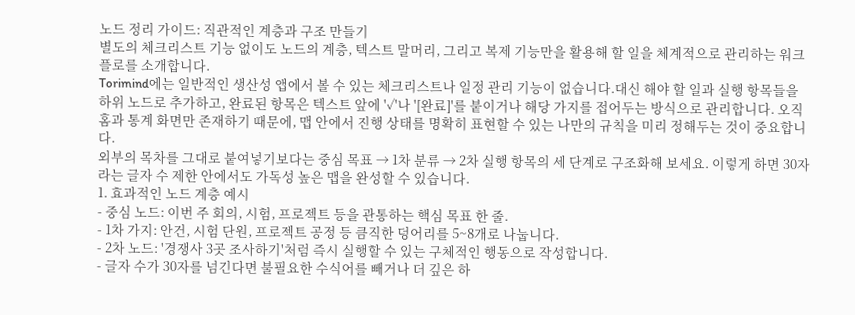노드 정리 가이드: 직관적인 계층과 구조 만들기
별도의 체크리스트 기능 없이도 노드의 계층, 텍스트 말머리, 그리고 복제 기능만을 활용해 할 일을 체계적으로 관리하는 워크플로를 소개합니다.
Torimind에는 일반적인 생산성 앱에서 볼 수 있는 체크리스트나 일정 관리 기능이 없습니다.대신 해야 할 일과 실행 항목들을 하위 노드로 추가하고, 완료된 항목은 텍스트 앞에 '✓'나 '[완료]'를 붙이거나 해당 가지를 접어두는 방식으로 관리합니다. 오직 홈과 통계 화면만 존재하기 때문에, 맵 안에서 진행 상태를 명확히 표현할 수 있는 나만의 규칙을 미리 정해두는 것이 중요합니다.
외부의 목차를 그대로 붙여넣기보다는 중심 목표 → 1차 분류 → 2차 실행 항목의 세 단계로 구조화해 보세요. 이렇게 하면 30자라는 글자 수 제한 안에서도 가독성 높은 맵을 완성할 수 있습니다.
1. 효과적인 노드 계층 예시
- 중심 노드: 이번 주 회의, 시험, 프로젝트 등을 관통하는 핵심 목표 한 줄.
- 1차 가지: 안건, 시험 단원, 프로젝트 공정 등 큼직한 덩어리를 5~8개로 나눕니다.
- 2차 노드: '경쟁사 3곳 조사하기'처럼 즉시 실행할 수 있는 구체적인 행동으로 작성합니다.
- 글자 수가 30자를 넘긴다면 불필요한 수식어를 빼거나 더 깊은 하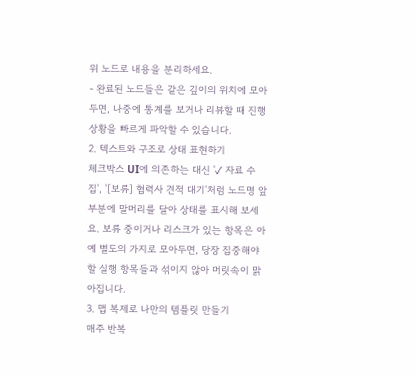위 노드로 내용을 분리하세요.
- 완료된 노드들은 같은 깊이의 위치에 모아두면, 나중에 통계를 보거나 리뷰할 때 진행 상황을 빠르게 파악할 수 있습니다.
2. 텍스트와 구조로 상태 표현하기
체크박스 UI에 의존하는 대신 '✓ 자료 수집', '[보류] 협력사 견적 대기'처럼 노드명 앞부분에 말머리를 달아 상태를 표시해 보세요. 보류 중이거나 리스크가 있는 항목은 아예 별도의 가지로 모아두면, 당장 집중해야 할 실행 항목들과 섞이지 않아 머릿속이 맑아집니다.
3. 맵 복제로 나만의 템플릿 만들기
매주 반복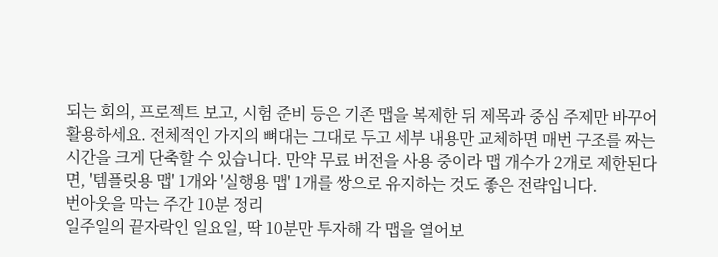되는 회의, 프로젝트 보고, 시험 준비 등은 기존 맵을 복제한 뒤 제목과 중심 주제만 바꾸어 활용하세요. 전체적인 가지의 뼈대는 그대로 두고 세부 내용만 교체하면 매번 구조를 짜는 시간을 크게 단축할 수 있습니다. 만약 무료 버전을 사용 중이라 맵 개수가 2개로 제한된다면, '템플릿용 맵' 1개와 '실행용 맵' 1개를 쌍으로 유지하는 것도 좋은 전략입니다.
번아웃을 막는 주간 10분 정리
일주일의 끝자락인 일요일, 딱 10분만 투자해 각 맵을 열어보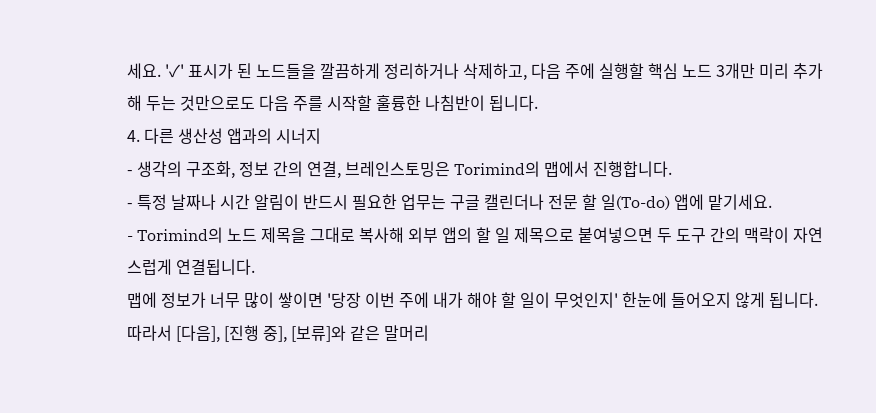세요. '✓' 표시가 된 노드들을 깔끔하게 정리하거나 삭제하고, 다음 주에 실행할 핵심 노드 3개만 미리 추가해 두는 것만으로도 다음 주를 시작할 훌륭한 나침반이 됩니다.
4. 다른 생산성 앱과의 시너지
- 생각의 구조화, 정보 간의 연결, 브레인스토밍은 Torimind의 맵에서 진행합니다.
- 특정 날짜나 시간 알림이 반드시 필요한 업무는 구글 캘린더나 전문 할 일(To-do) 앱에 맡기세요.
- Torimind의 노드 제목을 그대로 복사해 외부 앱의 할 일 제목으로 붙여넣으면 두 도구 간의 맥락이 자연스럽게 연결됩니다.
맵에 정보가 너무 많이 쌓이면 '당장 이번 주에 내가 해야 할 일이 무엇인지' 한눈에 들어오지 않게 됩니다. 따라서 [다음], [진행 중], [보류]와 같은 말머리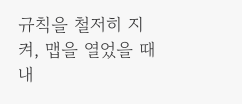규칙을 철저히 지켜, 맵을 열었을 때 내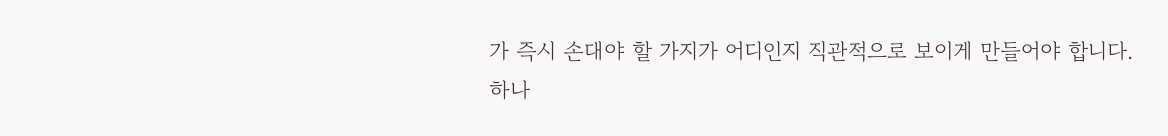가 즉시 손대야 할 가지가 어디인지 직관적으로 보이게 만들어야 합니다.
하나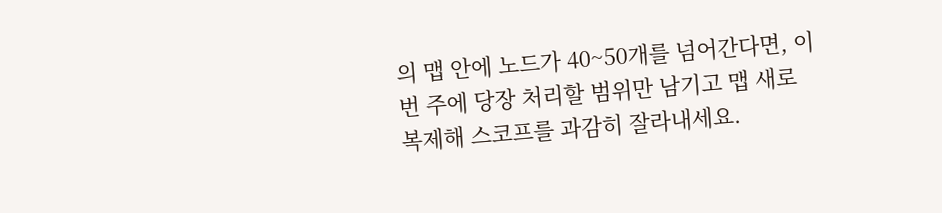의 맵 안에 노드가 40~50개를 넘어간다면, 이번 주에 당장 처리할 범위만 남기고 맵 새로 복제해 스코프를 과감히 잘라내세요.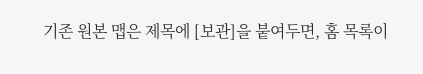기존 원본 맵은 제목에 [보관]을 붙여두면, 홈 목록이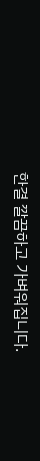한결 깔끔하고 가벼워집니다.